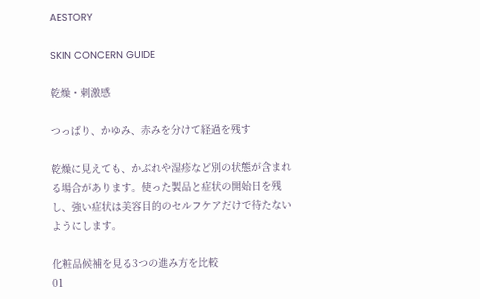AESTORY

SKIN CONCERN GUIDE

乾燥・刺激感

つっぱり、かゆみ、赤みを分けて経過を残す

乾燥に見えても、かぶれや湿疹など別の状態が含まれる場合があります。使った製品と症状の開始日を残し、強い症状は美容目的のセルフケアだけで待たないようにします。

化粧品候補を見る3つの進み方を比較
01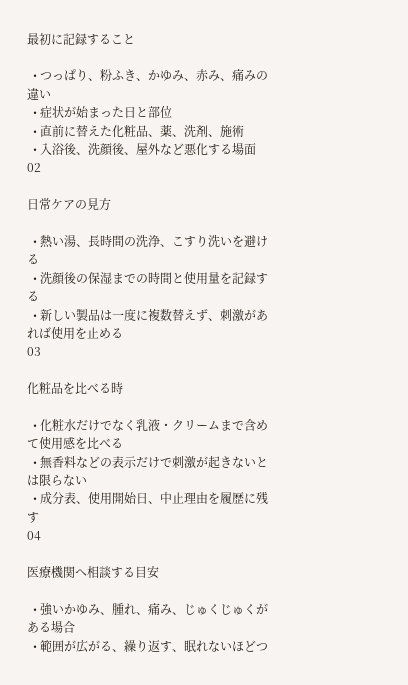最初に記録すること

  • つっぱり、粉ふき、かゆみ、赤み、痛みの違い
  • 症状が始まった日と部位
  • 直前に替えた化粧品、薬、洗剤、施術
  • 入浴後、洗顔後、屋外など悪化する場面
02

日常ケアの見方

  • 熱い湯、長時間の洗浄、こすり洗いを避ける
  • 洗顔後の保湿までの時間と使用量を記録する
  • 新しい製品は一度に複数替えず、刺激があれば使用を止める
03

化粧品を比べる時

  • 化粧水だけでなく乳液・クリームまで含めて使用感を比べる
  • 無香料などの表示だけで刺激が起きないとは限らない
  • 成分表、使用開始日、中止理由を履歴に残す
04

医療機関へ相談する目安

  • 強いかゆみ、腫れ、痛み、じゅくじゅくがある場合
  • 範囲が広がる、繰り返す、眠れないほどつ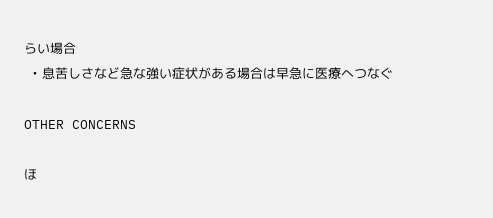らい場合
  • 息苦しさなど急な強い症状がある場合は早急に医療へつなぐ

OTHER CONCERNS

ほ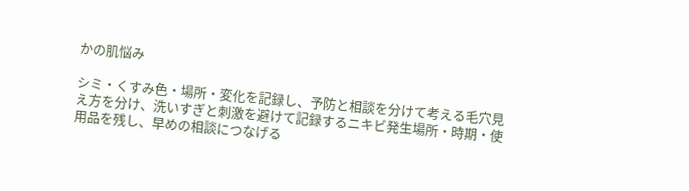かの肌悩み

シミ・くすみ色・場所・変化を記録し、予防と相談を分けて考える毛穴見え方を分け、洗いすぎと刺激を避けて記録するニキビ発生場所・時期・使用品を残し、早めの相談につなげる